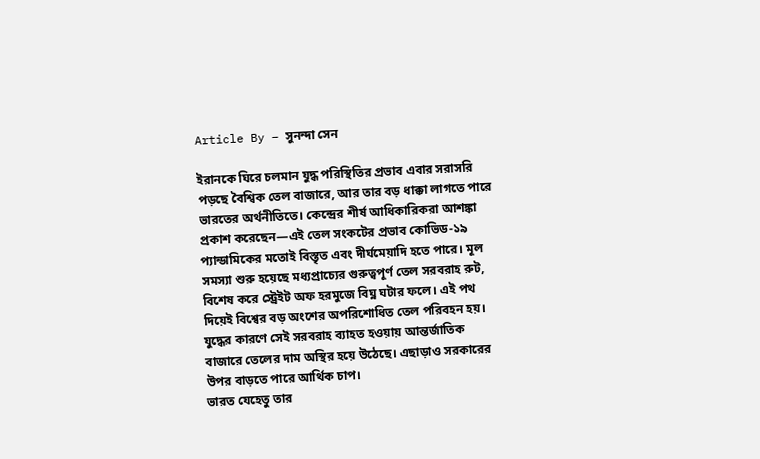Article By – সুনন্দা সেন

ইরানকে ঘিরে চলমান যুদ্ধ পরিস্থিতির প্রভাব এবার সরাসরি পড়ছে বৈশ্বিক তেল বাজারে, আর তার বড় ধাক্কা লাগতে পারে ভারতের অর্থনীতিতে। কেন্দ্রের শীর্ষ আধিকারিকরা আশঙ্কা প্রকাশ করেছেন—এই তেল সংকটের প্রভাব কোভিড-১৯ প্যান্ডামিকের মতোই বিস্তৃত এবং দীর্ঘমেয়াদি হতে পারে। মূল সমস্যা শুরু হয়েছে মধ্যপ্রাচ্যের গুরুত্বপূর্ণ তেল সরবরাহ রুট, বিশেষ করে স্ট্রেইট অফ হরমুজে বিঘ্ন ঘটার ফলে। এই পথ দিয়েই বিশ্বের বড় অংশের অপরিশোধিত তেল পরিবহন হয়। যুদ্ধের কারণে সেই সরবরাহ ব্যাহত হওয়ায় আন্তর্জাতিক বাজারে তেলের দাম অস্থির হয়ে উঠেছে। এছাড়াও সরকারের উপর বাড়তে পারে আর্থিক চাপ।
ভারত যেহেতু তার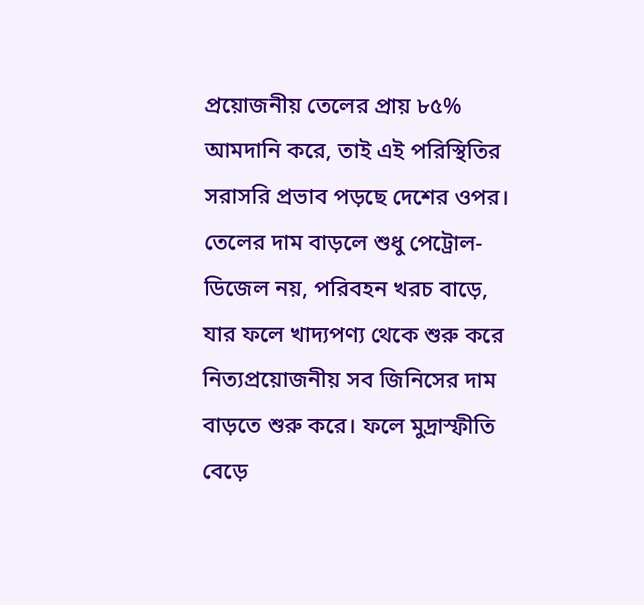প্রয়োজনীয় তেলের প্রায় ৮৫% আমদানি করে, তাই এই পরিস্থিতির সরাসরি প্রভাব পড়ছে দেশের ওপর। তেলের দাম বাড়লে শুধু পেট্রোল-ডিজেল নয়, পরিবহন খরচ বাড়ে, যার ফলে খাদ্যপণ্য থেকে শুরু করে নিত্যপ্রয়োজনীয় সব জিনিসের দাম বাড়তে শুরু করে। ফলে মুদ্রাস্ফীতি বেড়ে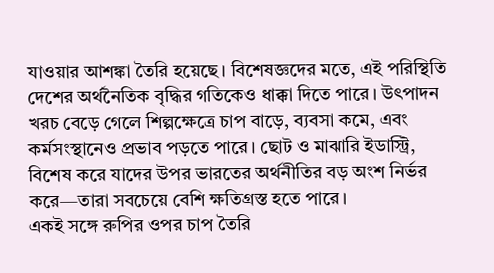যাওয়ার আশঙ্কা তৈরি হয়েছে। বিশেষজ্ঞদের মতে, এই পরিস্থিতি দেশের অর্থনৈতিক বৃদ্ধির গতিকেও ধাক্কা দিতে পারে। উৎপাদন খরচ বেড়ে গেলে শিল্পক্ষেত্রে চাপ বাড়ে, ব্যবসা কমে, এবং কর্মসংস্থানেও প্রভাব পড়তে পারে। ছোট ও মাঝারি ইডাস্ট্রি, বিশেষ করে যাদের উপর ভারতের অর্থনীতির বড় অংশ নির্ভর করে—তারা সবচেয়ে বেশি ক্ষতিগ্রস্ত হতে পারে।
একই সঙ্গে রুপির ওপর চাপ তৈরি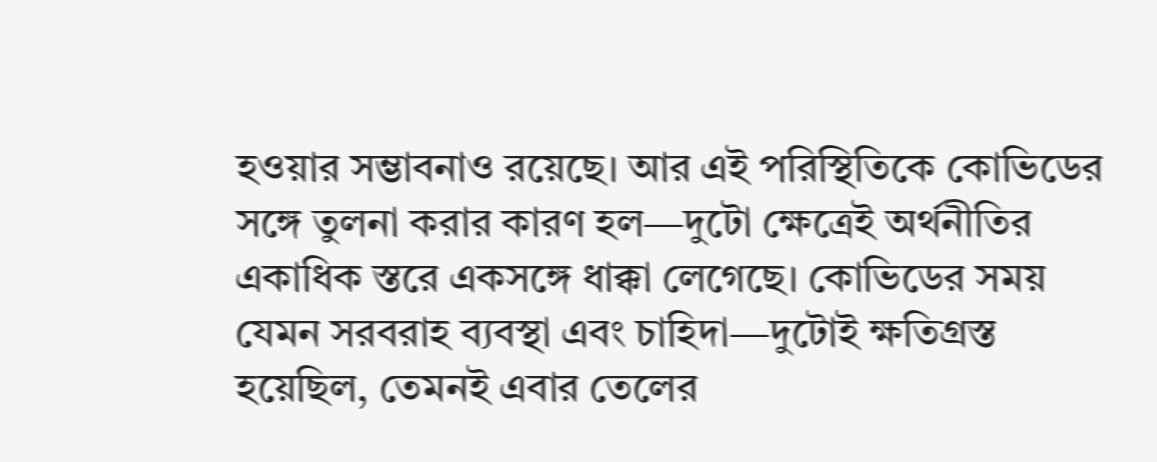হওয়ার সম্ভাবনাও রয়েছে। আর এই পরিস্থিতিকে কোভিডের সঙ্গে তুলনা করার কারণ হল—দুটো ক্ষেত্রেই অর্থনীতির একাধিক স্তরে একসঙ্গে ধাক্কা লেগেছে। কোভিডের সময় যেমন সরবরাহ ব্যবস্থা এবং চাহিদা—দুটোই ক্ষতিগ্রস্ত হয়েছিল, তেমনই এবার তেলের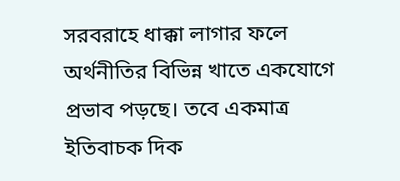সরবরাহে ধাক্কা লাগার ফলে অর্থনীতির বিভিন্ন খাতে একযোগে প্রভাব পড়ছে। তবে একমাত্র ইতিবাচক দিক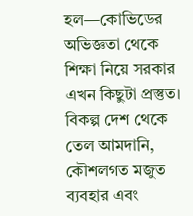হল—কোভিডের অভিজ্ঞতা থেকে শিক্ষা নিয়ে সরকার এখন কিছুটা প্রস্তুত। বিকল্প দেশ থেকে তেল আমদানি, কৌশলগত মজুত ব্যবহার এবং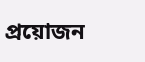প্রয়োজন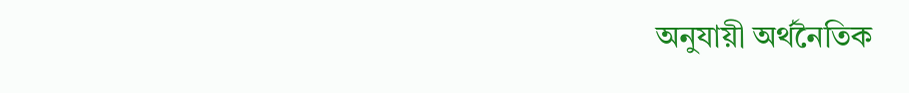অনুযায়ী অর্থনৈতিক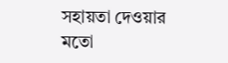সহায়তা দেওয়ার মতো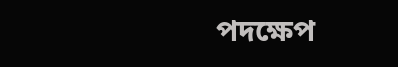পদক্ষেপ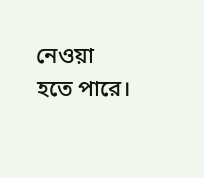নেওয়া হতে পারে।